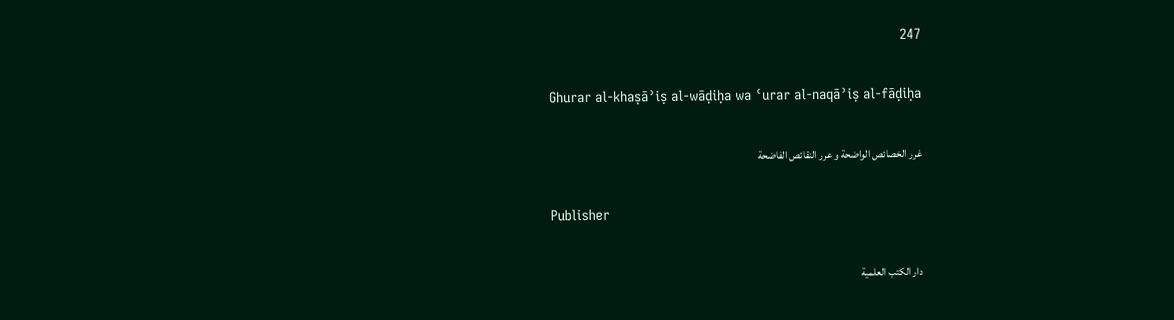247

Ghurar al-khaṣāʾiṣ al-wāḍiḥa wa ʿurar al-naqāʾiṣ al-fāḍiḥa

غرر الخصائص الواضحة و عرر النقائص الفاضحة

Publisher

دار الكتب العلمية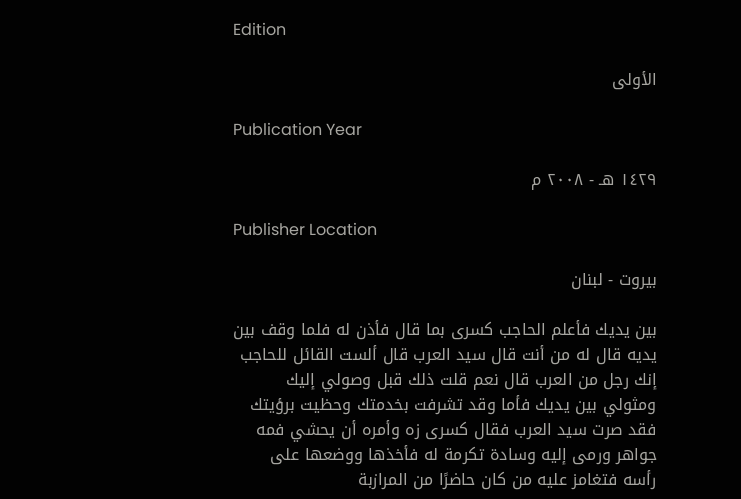Edition

الأولى

Publication Year

١٤٢٩ هـ - ٢٠٠٨ م

Publisher Location

بيروت - لبنان

بين يديك فأعلم الحاجب كسرى بما قال فأذن له فلما وقف بين يديه قال له من أنت قال سيد العرب قال ألست القائل للحاجب إنك رجل من العرب قال نعم قلت ذلك قبل وصولي إليك ومثولي بين يديك فأما وقد تشرفت بخدمتك وحظيت برؤيتك فقد صرت سيد العرب فقال كسرى زه وأمره أن يحشي فمه جواهر ورمى إليه وسادة تكرمة له فأخذها ووضعها على رأسه فتغامز عليه من كان حاضرًا من المرازبة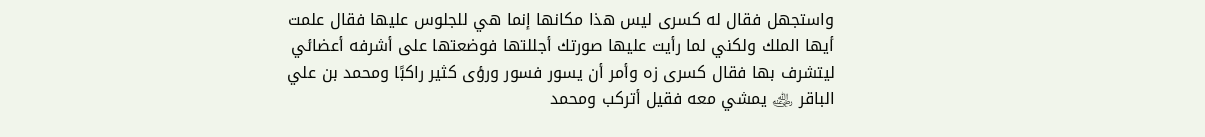واستجهل فقال له كسرى ليس هذا مكانها إنما هي للجلوس عليها فقال علمت أيها الملك ولكني لما رأيت عليها صورتك أجللتها فوضعتها على أشرفه أعضائي ليتشرف بها فقال كسرى زه وأمر أن يسور فسور ورؤى كثير راكبًا ومحمد بن علي الباقر ﵁ يمشي معه فقيل أتركب ومحمد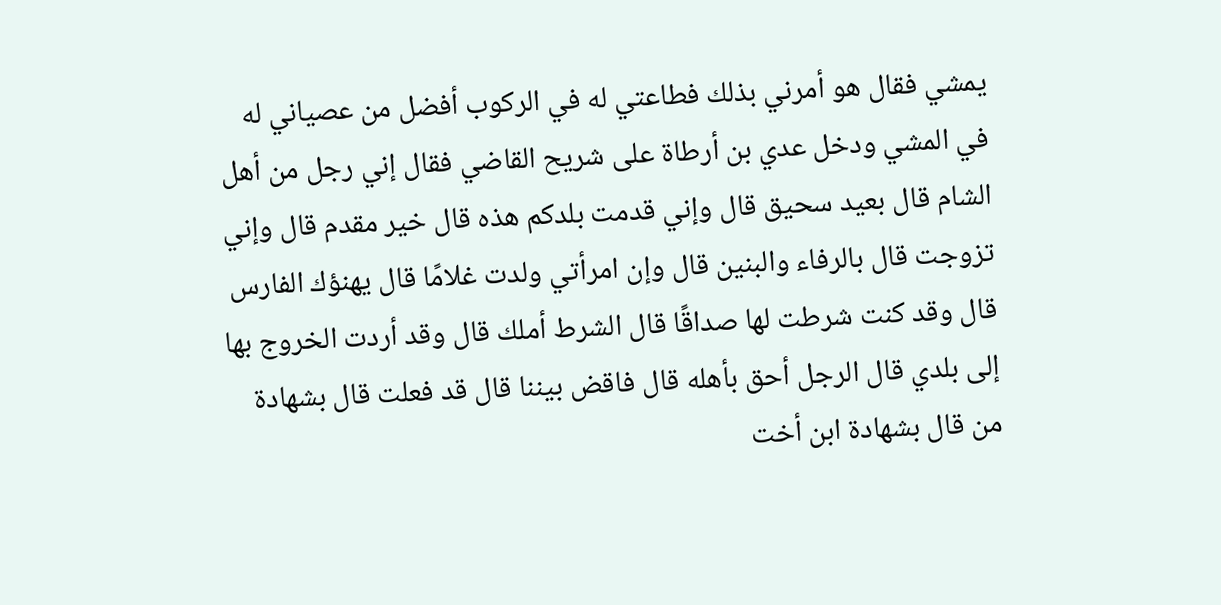يمشي فقال هو أمرني بذلك فطاعتي له في الركوب أفضل من عصياني له في المشي ودخل عدي بن أرطاة على شريح القاضي فقال إني رجل من أهل الشام قال بعيد سحيق قال وإني قدمت بلدكم هذه قال خير مقدم قال وإني تزوجت قال بالرفاء والبنين قال وإن امرأتي ولدت غلامًا قال يهنؤك الفارس قال وقد كنت شرطت لها صداقًا قال الشرط أملك قال وقد أردت الخروج بها إلى بلدي قال الرجل أحق بأهله قال فاقض بيننا قال قد فعلت قال بشهادة من قال بشهادة ابن أخت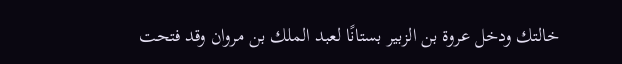خالتك ودخل عروة بن الزبير بستانًا لعبد الملك بن مروان وقد فتحت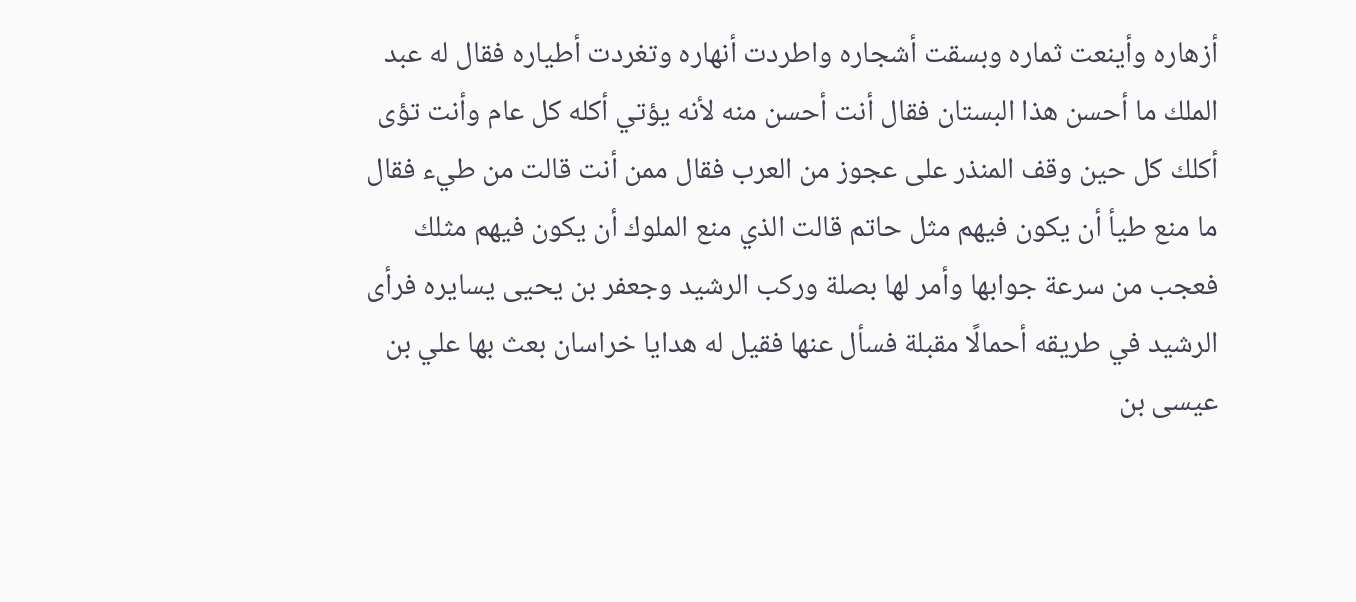أزهاره وأينعت ثماره وبسقت أشجاره واطردت أنهاره وتغردت أطياره فقال له عبد الملك ما أحسن هذا البستان فقال أنت أحسن منه لأنه يؤتي أكله كل عام وأنت تؤى أكلك كل حين وقف المنذر على عجوز من العرب فقال ممن أنت قالت من طيء فقال ما منع طيأ أن يكون فيهم مثل حاتم قالت الذي منع الملوك أن يكون فيهم مثلك فعجب من سرعة جوابها وأمر لها بصلة وركب الرشيد وجعفر بن يحيى يسايره فرأى الرشيد في طريقه أحمالًا مقبلة فسأل عنها فقيل له هدايا خراسان بعث بها علي بن عيسى بن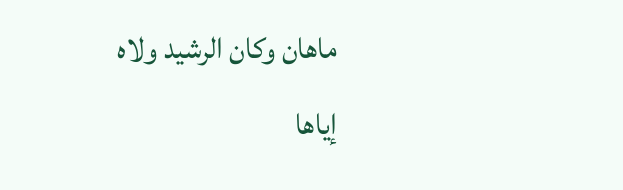ماهان وكان الرشيد ولاه إياها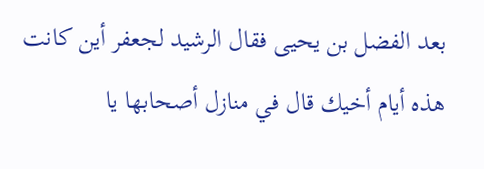بعد الفضل بن يحيى فقال الرشيد لجعفر أين كانت هذه أيام أخيك قال في منازل أصحابها يا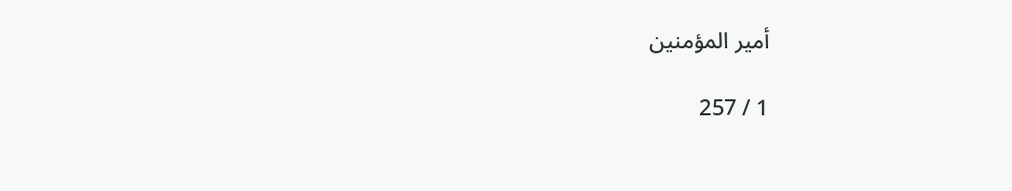أمير المؤمنين

1 / 257